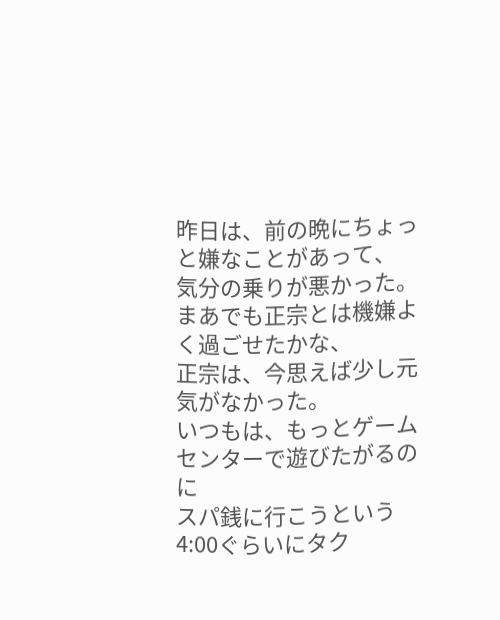昨日は、前の晩にちょっと嫌なことがあって、
気分の乗りが悪かった。
まあでも正宗とは機嫌よく過ごせたかな、
正宗は、今思えば少し元気がなかった。
いつもは、もっとゲームセンターで遊びたがるのに
スパ銭に行こうという
4:00ぐらいにタク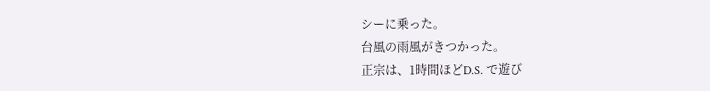シーに乗った。
台風の雨風がきつかった。
正宗は、1時間ほどD.S. で遊び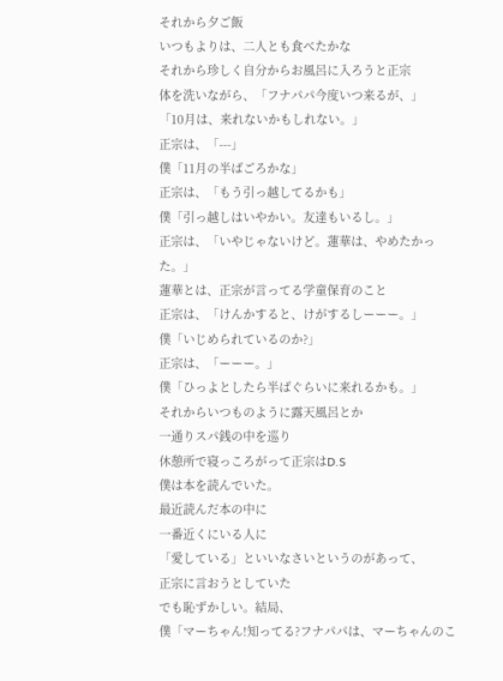それから夕ご飯
いつもよりは、二人とも食べたかな
それから珍しく自分からお風呂に入ろうと正宗
体を洗いながら、「フナパパ今度いつ来るが、」
「10月は、来れないかもしれない。」
正宗は、「---」
僕「11月の半ばごろかな」
正宗は、「もう引っ越してるかも」
僕「引っ越しはいやかい。友達もいるし。」
正宗は、「いやじゃないけど。蓮華は、やめたかった。」
蓮華とは、正宗が言ってる学童保育のこと
正宗は、「けんかすると、けがするしーーー。」
僕「いじめられているのか?」
正宗は、「ーーー。」
僕「ひっよとしたら半ばぐらいに来れるかも。」
それからいつものように露天風呂とか
一通りスパ銭の中を巡り
休憩所で寝っころがって正宗はD.S
僕は本を読んでいた。
最近読んだ本の中に
一番近くにいる人に
「愛している」といいなさいというのがあって、
正宗に言おうとしていた
でも恥ずかしい。結局、
僕「マーちゃん!知ってる?フナパパは、マーちゃんのこ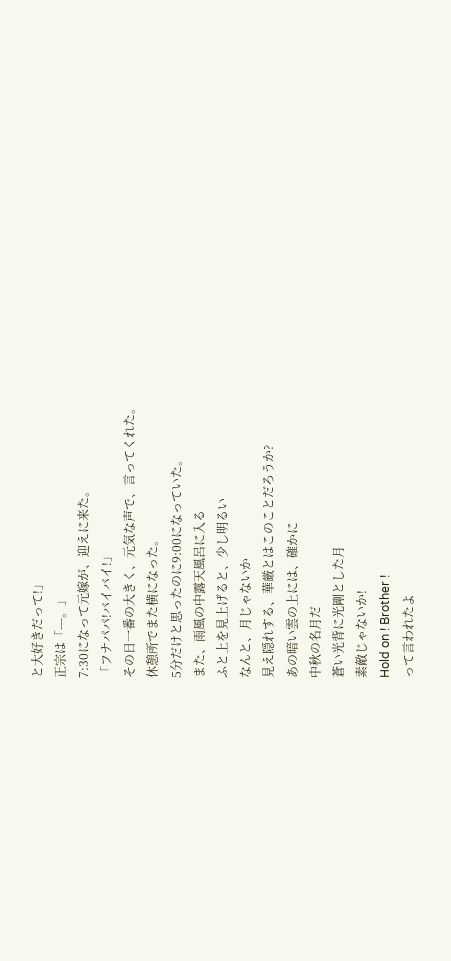と大好きだって!」
正宗は「---。」
7:30になって元嫁が、迎えに来た。
「フナパパ!バイバイ!」
その日一番の大きく、元気な声で、言ってくれた。
休憩所でまた横になった。
5分だけと思ったのに9:00になっていた。
また、雨風の中露天風呂に入る
ふと上を見上げると、少し明るい
なんと、月じゃないか
見え隠れする、華厳とはこのことだろうか?
あの暗い雲の上には、確かに
中秋の名月だ
蒼い光背に光剛とした月
素敵じゃないか!
Hold on ! Brother !
って言われたよ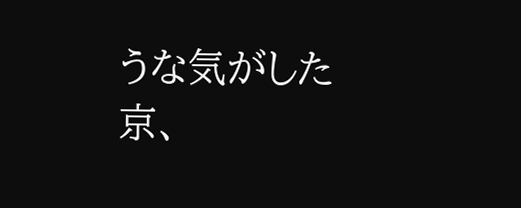うな気がした
京、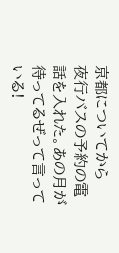京都についてから
夜行バスの予約の電話を入れた。あの月が
待ってるぜって言っている!